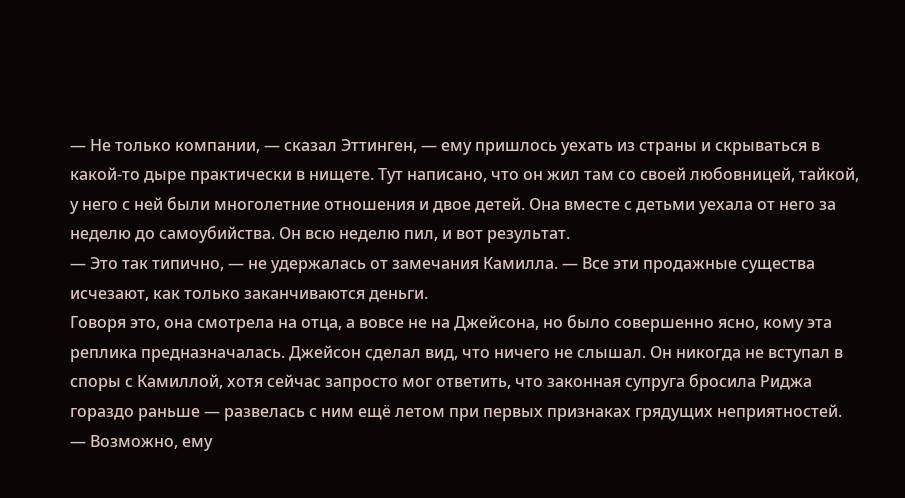— Не только компании, — сказал Эттинген, — ему пришлось уехать из страны и скрываться в какой-то дыре практически в нищете. Тут написано, что он жил там со своей любовницей, тайкой, у него с ней были многолетние отношения и двое детей. Она вместе с детьми уехала от него за неделю до самоубийства. Он всю неделю пил, и вот результат.
— Это так типично, — не удержалась от замечания Камилла. — Все эти продажные существа исчезают, как только заканчиваются деньги.
Говоря это, она смотрела на отца, а вовсе не на Джейсона, но было совершенно ясно, кому эта реплика предназначалась. Джейсон сделал вид, что ничего не слышал. Он никогда не вступал в споры с Камиллой, хотя сейчас запросто мог ответить, что законная супруга бросила Риджа гораздо раньше — развелась с ним ещё летом при первых признаках грядущих неприятностей.
— Возможно, ему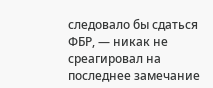следовало бы сдаться ФБР, — никак не среагировал на последнее замечание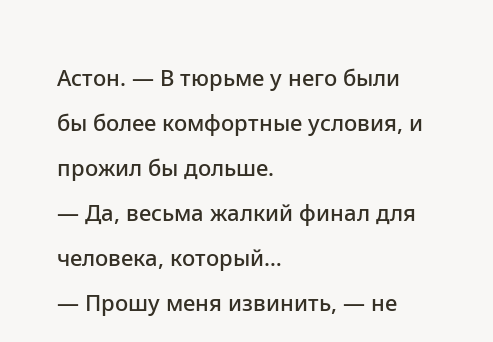Астон. — В тюрьме у него были бы более комфортные условия, и прожил бы дольше.
— Да, весьма жалкий финал для человека, который…
— Прошу меня извинить, — не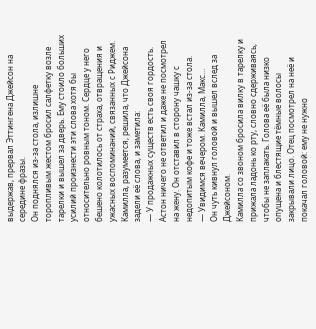выдержав, прервал Эттингена Джейсон на середине фразы.
Он поднялся из-за стола, излишне торопливым жестом бросил салфетку возле тарелки и вышел за дверь. Ему стоило больших усилий произнести эти слова хотя бы относительно ровным тоном. Сердце у него бешено колотилось от страха, отвращения и ужасных воспоминаний, связанных с Риджем.
Камилла, разумеется, решила, что Джейсона задели её слова, и заметила:
— У продажных существ есть своя гордость.
Астон ничего не ответил и даже не посмотрел на жену. Он отставил в сторону чашку с недопитым кофе и тоже встал из-за стола.
— Увидимся вечером. Камилла, Макс…
Он чуть кивнул головой и вышел вслед за Джейсоном.
Камилла со звоном бросила вилку в тарелку и прижала ладонь ко рту, словно сдерживаясь, чтобы не заплакать. Голова её была низко опущена и блестящие тёмные волосы закрывали лицо. Отец посмотрел на неё и покачал головой: ему не нужно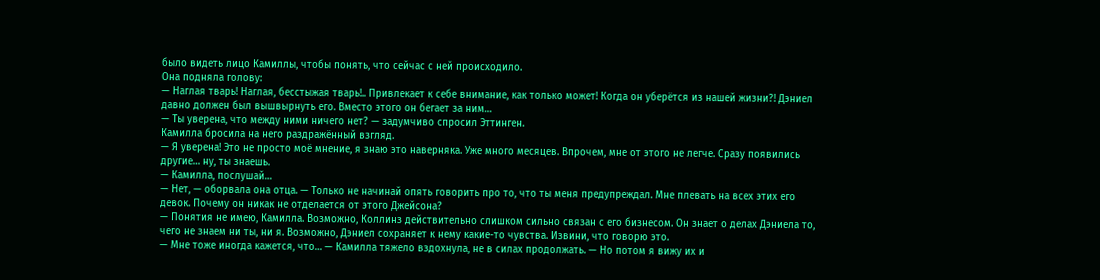было видеть лицо Камиллы, чтобы понять, что сейчас с ней происходило.
Она подняла голову:
— Наглая тварь! Наглая, бесстыжая тварь!.. Привлекает к себе внимание, как только может! Когда он уберётся из нашей жизни?! Дэниел давно должен был вышвырнуть его. Вместо этого он бегает за ним…
— Ты уверена, что между ними ничего нет? — задумчиво спросил Эттинген.
Камилла бросила на него раздражённый взгляд.
— Я уверена! Это не просто моё мнение, я знаю это наверняка. Уже много месяцев. Впрочем, мне от этого не легче. Сразу появились другие… ну, ты знаешь.
— Камилла, послушай…
— Нет, — оборвала она отца. — Только не начинай опять говорить про то, что ты меня предупреждал. Мне плевать на всех этих его девок. Почему он никак не отделается от этого Джейсона?
— Понятия не имею, Камилла. Возможно, Коллинз действительно слишком сильно связан с его бизнесом. Он знает о делах Дэниела то, чего не знаем ни ты, ни я. Возможно, Дэниел сохраняет к нему какие-то чувства. Извини, что говорю это.
— Мне тоже иногда кажется, что… — Камилла тяжело вздохнула, не в силах продолжать. — Но потом я вижу их и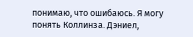понимаю, что ошибаюсь. Я могу понять Коллинза. Дэниел,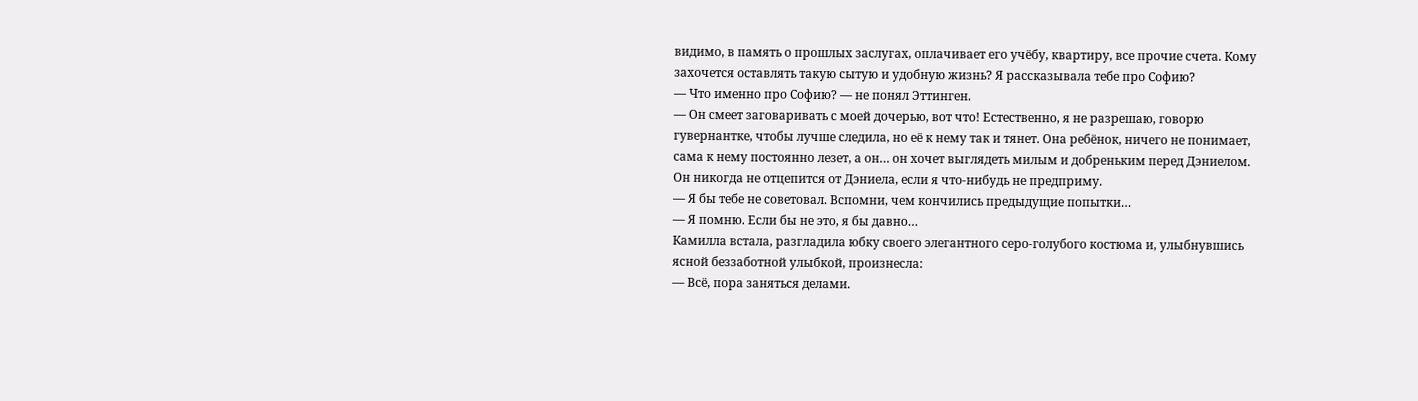видимо, в память о прошлых заслугах, оплачивает его учёбу, квартиру, все прочие счета. Кому захочется оставлять такую сытую и удобную жизнь? Я рассказывала тебе про Софию?
— Что именно про Софию? — не понял Эттинген.
— Он смеет заговаривать с моей дочерью, вот что! Естественно, я не разрешаю, говорю гувернантке, чтобы лучше следила, но её к нему так и тянет. Она ребёнок, ничего не понимает, сама к нему постоянно лезет, а он… он хочет выглядеть милым и добреньким перед Дэниелом. Он никогда не отцепится от Дэниела, если я что-нибудь не предприму.
— Я бы тебе не советовал. Вспомни, чем кончились предыдущие попытки…
— Я помню. Если бы не это, я бы давно…
Камилла встала, разгладила юбку своего элегантного серо-голубого костюма и, улыбнувшись ясной беззаботной улыбкой, произнесла:
— Всё, пора заняться делами.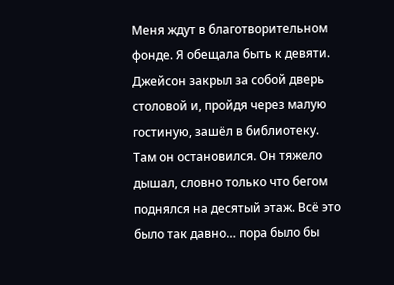Меня ждут в благотворительном фонде. Я обещала быть к девяти.
Джейсон закрыл за собой дверь столовой и, пройдя через малую гостиную, зашёл в библиотеку. Там он остановился. Он тяжело дышал, словно только что бегом поднялся на десятый этаж. Всё это было так давно… пора было бы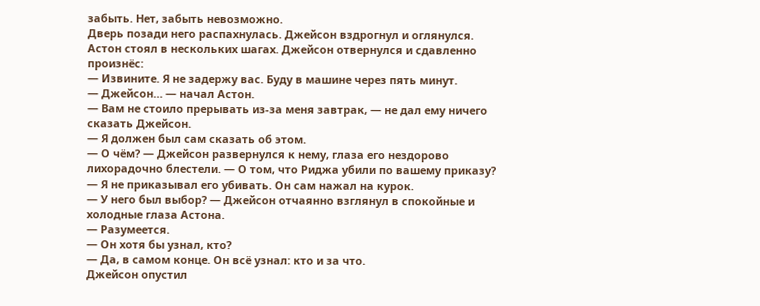забыть. Нет, забыть невозможно.
Дверь позади него распахнулась. Джейсон вздрогнул и оглянулся. Астон стоял в нескольких шагах. Джейсон отвернулся и сдавленно произнёс:
— Извините. Я не задержу вас. Буду в машине через пять минут.
— Джейсон… — начал Астон.
— Вам не стоило прерывать из-за меня завтрак, — не дал ему ничего сказать Джейсон.
— Я должен был сам сказать об этом.
— О чём? — Джейсон развернулся к нему, глаза его нездорово лихорадочно блестели. — О том, что Риджа убили по вашему приказу?
— Я не приказывал его убивать. Он сам нажал на курок.
— У него был выбор? — Джейсон отчаянно взглянул в спокойные и холодные глаза Астона.
— Разумеется.
— Он хотя бы узнал, кто?
— Да, в самом конце. Он всё узнал: кто и за что.
Джейсон опустил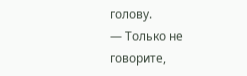голову.
— Только не говорите,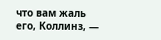что вам жаль его, Коллинз, —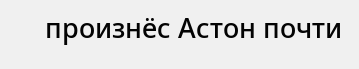произнёс Астон почти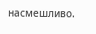насмешливо.